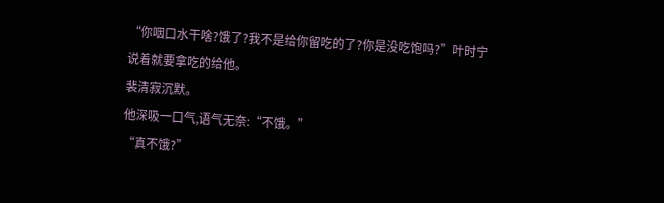“你咽口水干啥?饿了?我不是给你留吃的了?你是没吃饱吗?”叶时宁说着就要拿吃的给他。
裴清寂沉默。
他深吸一口气,语气无奈:“不饿。”
“真不饿?”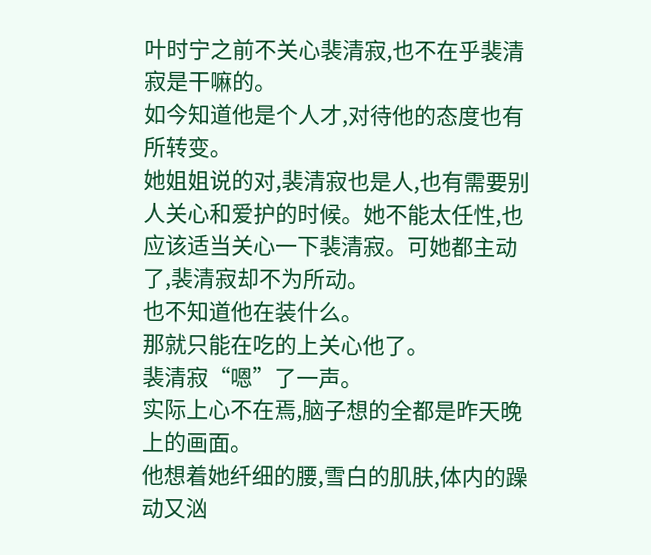叶时宁之前不关心裴清寂,也不在乎裴清寂是干嘛的。
如今知道他是个人才,对待他的态度也有所转变。
她姐姐说的对,裴清寂也是人,也有需要别人关心和爱护的时候。她不能太任性,也应该适当关心一下裴清寂。可她都主动了,裴清寂却不为所动。
也不知道他在装什么。
那就只能在吃的上关心他了。
裴清寂“嗯”了一声。
实际上心不在焉,脑子想的全都是昨天晚上的画面。
他想着她纤细的腰,雪白的肌肤,体内的躁动又汹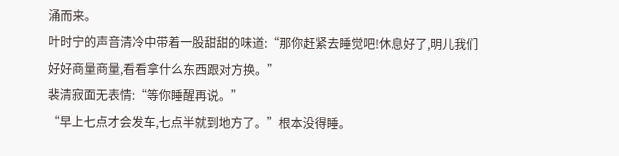涌而来。
叶时宁的声音清冷中带着一股甜甜的味道:“那你赶紧去睡觉吧!休息好了,明儿我们好好商量商量,看看拿什么东西跟对方换。”
裴清寂面无表情:“等你睡醒再说。”
“早上七点才会发车,七点半就到地方了。”根本没得睡。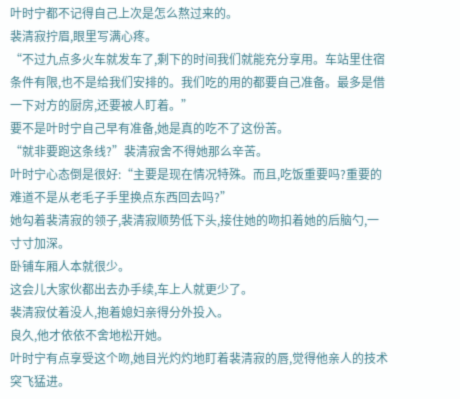叶时宁都不记得自己上次是怎么熬过来的。
裴清寂拧眉,眼里写满心疼。
“不过九点多火车就发车了,剩下的时间我们就能充分享用。车站里住宿条件有限,也不是给我们安排的。我们吃的用的都要自己准备。最多是借一下对方的厨房,还要被人盯着。”
要不是叶时宁自己早有准备,她是真的吃不了这份苦。
“就非要跑这条线?”裴清寂舍不得她那么辛苦。
叶时宁心态倒是很好:“主要是现在情况特殊。而且,吃饭重要吗?重要的难道不是从老毛子手里换点东西回去吗?”
她勾着裴清寂的领子,裴清寂顺势低下头,接住她的吻扣着她的后脑勺,一寸寸加深。
卧铺车厢人本就很少。
这会儿大家伙都出去办手续,车上人就更少了。
裴清寂仗着没人,抱着媳妇亲得分外投入。
良久,他才依依不舍地松开她。
叶时宁有点享受这个吻,她目光灼灼地盯着裴清寂的唇,觉得他亲人的技术突飞猛进。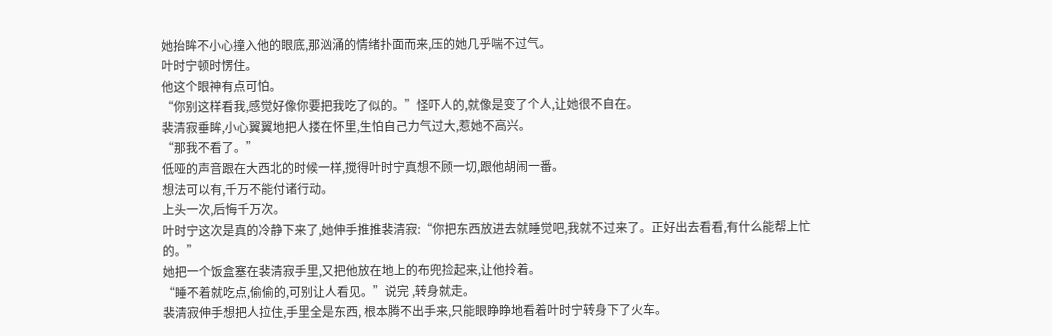她抬眸不小心撞入他的眼底,那汹涌的情绪扑面而来,压的她几乎喘不过气。
叶时宁顿时愣住。
他这个眼神有点可怕。
“你别这样看我,感觉好像你要把我吃了似的。”怪吓人的,就像是变了个人,让她很不自在。
裴清寂垂眸,小心翼翼地把人搂在怀里,生怕自己力气过大,惹她不高兴。
“那我不看了。”
低哑的声音跟在大西北的时候一样,搅得叶时宁真想不顾一切,跟他胡闹一番。
想法可以有,千万不能付诸行动。
上头一次,后悔千万次。
叶时宁这次是真的冷静下来了,她伸手推推裴清寂:“你把东西放进去就睡觉吧,我就不过来了。正好出去看看,有什么能帮上忙的。”
她把一个饭盒塞在裴清寂手里,又把他放在地上的布兜捡起来,让他拎着。
“睡不着就吃点,偷偷的,可别让人看见。”说完 ,转身就走。
裴清寂伸手想把人拉住,手里全是东西, 根本腾不出手来,只能眼睁睁地看着叶时宁转身下了火车。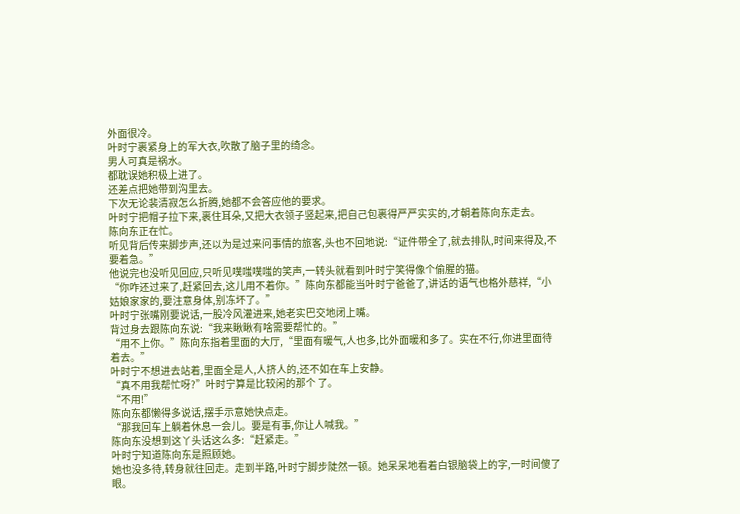外面很冷。
叶时宁裹紧身上的军大衣,吹散了脑子里的绮念。
男人可真是祸水。
都耽误她积极上进了。
还差点把她带到沟里去。
下次无论裴清寂怎么折腾,她都不会答应他的要求。
叶时宁把帽子拉下来,裹住耳朵,又把大衣领子竖起来,把自己包裹得严严实实的,才朝着陈向东走去。
陈向东正在忙。
听见背后传来脚步声,还以为是过来问事情的旅客,头也不回地说:“证件带全了,就去排队,时间来得及,不要着急。”
他说完也没听见回应,只听见噗嗤噗嗤的笑声,一转头就看到叶时宁笑得像个偷腥的猫。
“你咋还过来了,赶紧回去,这儿用不着你。”陈向东都能当叶时宁爸爸了,讲话的语气也格外慈祥,“小姑娘家家的,要注意身体,别冻坏了。”
叶时宁张嘴刚要说话,一股冷风灌进来,她老实巴交地闭上嘴。
背过身去跟陈向东说:“我来瞅瞅有啥需要帮忙的。”
“用不上你。”陈向东指着里面的大厅,“里面有暖气,人也多,比外面暖和多了。实在不行,你进里面待着去。”
叶时宁不想进去站着,里面全是人,人挤人的,还不如在车上安静。
“真不用我帮忙呀?”叶时宁算是比较闲的那个 了。
“不用!”
陈向东都懒得多说话,摆手示意她快点走。
“那我回车上躺着休息一会儿。要是有事,你让人喊我。”
陈向东没想到这丫头话这么多:“赶紧走。”
叶时宁知道陈向东是照顾她。
她也没多待,转身就往回走。走到半路,叶时宁脚步陡然一顿。她呆呆地看着白银脑袋上的字,一时间傻了眼。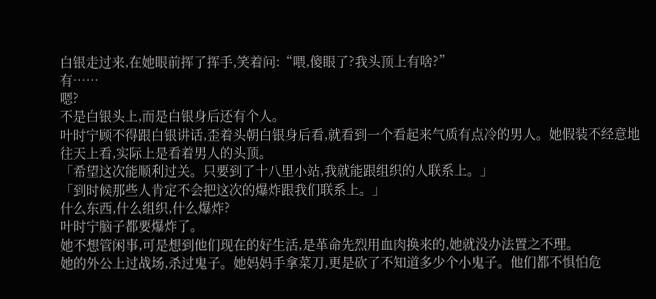白银走过来,在她眼前挥了挥手,笑着问:“喂,傻眼了?我头顶上有啥?”
有……
嗯?
不是白银头上,而是白银身后还有个人。
叶时宁顾不得跟白银讲话,歪着头朝白银身后看,就看到一个看起来气质有点冷的男人。她假装不经意地往天上看,实际上是看着男人的头顶。
「希望这次能顺利过关。只要到了十八里小站,我就能跟组织的人联系上。」
「到时候那些人肯定不会把这次的爆炸跟我们联系上。」
什么东西,什么组织,什么爆炸?
叶时宁脑子都要爆炸了。
她不想管闲事,可是想到他们现在的好生活,是革命先烈用血肉换来的,她就没办法置之不理。
她的外公上过战场,杀过鬼子。她妈妈手拿菜刀,更是砍了不知道多少个小鬼子。他们都不惧怕危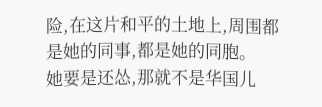险,在这片和平的土地上,周围都是她的同事,都是她的同胞。
她要是还怂,那就不是华国儿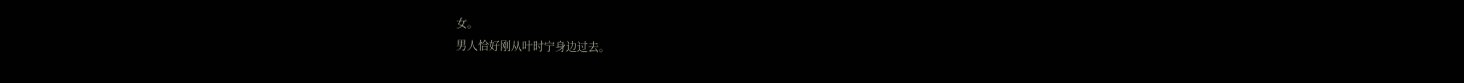女。
男人恰好刚从叶时宁身边过去。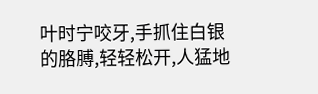叶时宁咬牙,手抓住白银的胳膊,轻轻松开,人猛地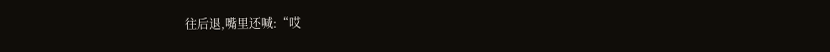往后退,嘴里还喊:“哎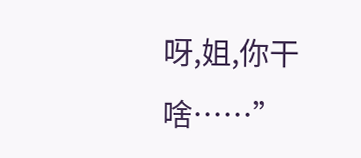呀,姐,你干啥……”